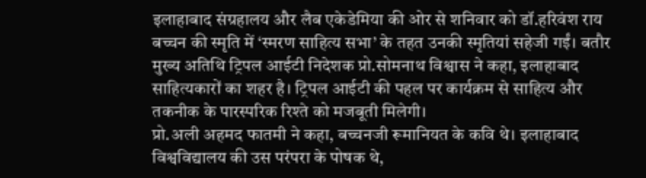इलाहाबाद संग्रहालय और लैब एकेडेमिया की ओर से शनिवार को डॉ.हरिवंश राय बच्चन की स्मृति में ‘स्मरण साहित्य सभा’ के तहत उनकी स्मृतियां सहेजी गईं। बतौर मुख्य अतिथि ट्रिपल आईटी निदेशक प्रो.सोमनाथ विश्वास ने कहा, इलाहाबाद साहित्यकारों का शहर है। ट्रिपल आईटी की पहल पर कार्यक्रम से साहित्य और तकनीक के पारस्परिक रिश्ते को मजबूती मिलेगी।
प्रो.अली अहमद फातमी ने कहा, बच्चनजी रूमानियत के कवि थे। इलाहाबाद विश्वविद्यालय की उस परंपरा के पोषक थे,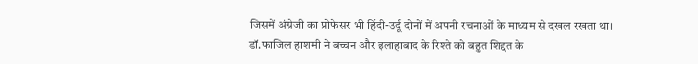जिसमें अंग्रेजी का प्रोफेसर भी हिंदी-उर्दू दोनों में अपनी रचनाओं के माध्यम से दखल रखता था। डॉ.फाजिल हाशमी ने बच्चन और इलाहाबाद के रिश्ते को बहुत शिद्दत के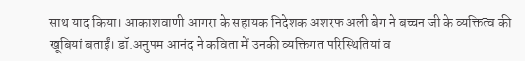साथ याद किया। आकाशवाणी आगरा के सहायक निदेशक अशरफ अली बेग ने बच्चन जी के व्यक्तित्व की खूबियां बताईं। डॉ.अनुपम आनंद ने कविता में उनकी व्यक्तिगत परिस्थितियां व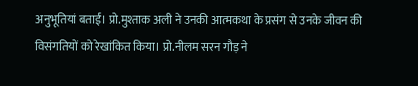अनुभूतियां बताईं। प्रो.मुश्ताक अली ने उनकी आत्मकथा के प्रसंग से उनके जीवन की विसंगतियों को रेखांकित किया। प्रो.नीलम सरन गौड़ ने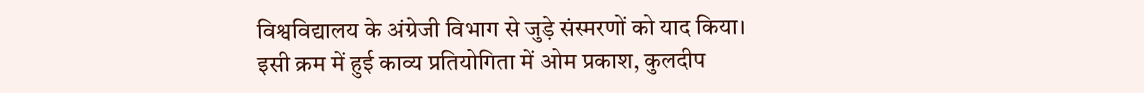विश्वविद्यालय के अंग्रेजी विभाग से जुड़े संस्मरणों को याद किया।
इसी क्रम में हुई काव्य प्रतियोगिता में ओम प्रकाश, कुलदीप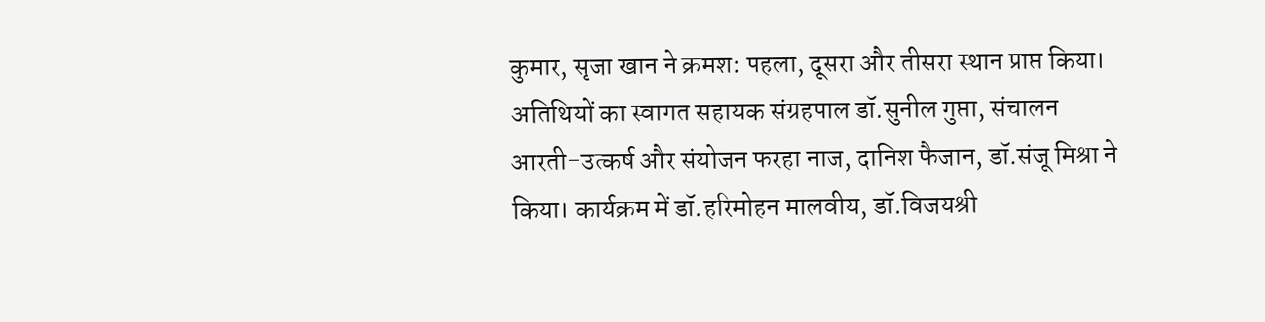कुमार, सृजा खान ने क्रमश: पहला, दूसरा और तीसरा स्थान प्राप्त किया। अतिथियों का स्वागत सहायक संग्रहपाल डॉ.सुनील गुप्ता, संचालन आरती-उत्कर्ष और संयोजन फरहा नाज, दानिश फैजान, डॉ.संजू मिश्रा ने किया। कार्यक्रम में डॉ.हरिमोहन मालवीय, डॉ.विजयश्री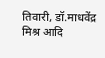तिवारी, डॉ.माधवेंद्र मिश्र आदि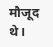मौजूद थे।